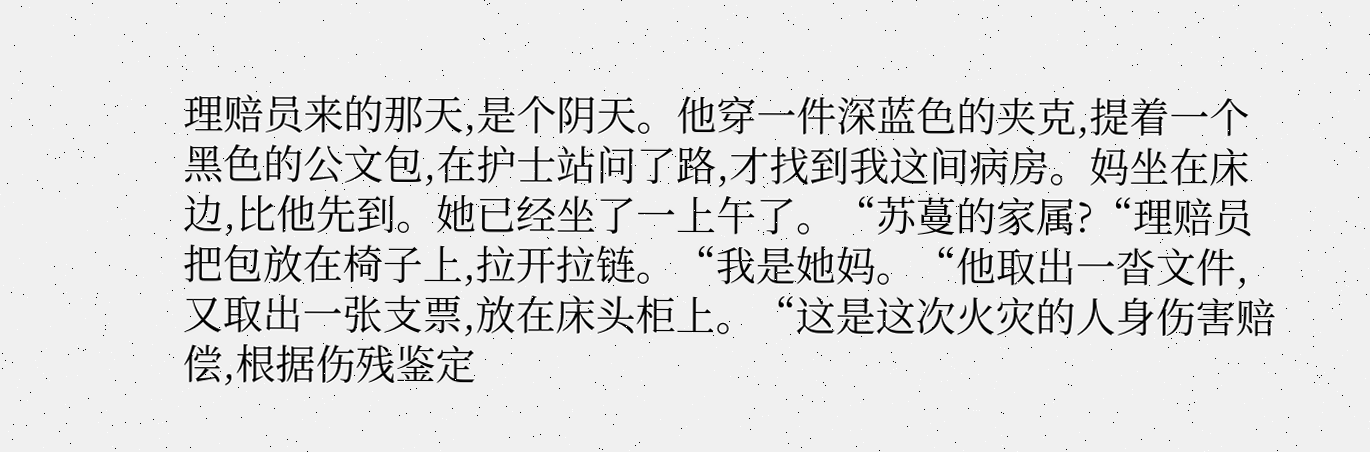理赔员来的那天,是个阴天。他穿一件深蓝色的夹克,提着一个黑色的公文包,在护士站问了路,才找到我这间病房。妈坐在床边,比他先到。她已经坐了一上午了。“苏蔓的家属?“理赔员把包放在椅子上,拉开拉链。“我是她妈。“他取出一沓文件,又取出一张支票,放在床头柜上。“这是这次火灾的人身伤害赔偿,根据伤残鉴定